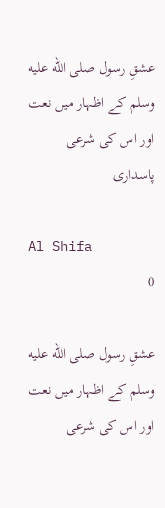عشقِ رسول صلى الله عليه وسلم کے اظہار میں نعت اور اس کی شرعی پاسداری

Al Shifa
0

عشقِ رسول صلى الله عليه وسلم کے اظہار میں نعت اور اس کی شرعی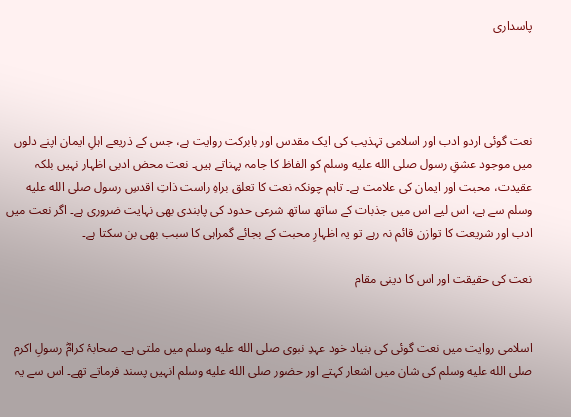پاسداری




نعت گوئی اردو ادب اور اسلامی تہذیب کی ایک مقدس اور بابرکت روایت ہے، جس کے ذریعے اہلِ ایمان اپنے دلوں میں موجود عشقِ رسول صلى الله عليه وسلم کو الفاظ کا جامہ پہناتے ہیں۔ نعت محض ادبی اظہار نہیں بلکہ عقیدت، محبت اور ایمان کی علامت ہے۔ تاہم چونکہ نعت کا تعلق براہِ راست ذاتِ اقدسِ رسول صلى الله عليه وسلم سے ہے، اس لیے اس میں جذبات کے ساتھ ساتھ شرعی حدود کی پابندی بھی نہایت ضروری ہے۔ اگر نعت میں ادب اور شریعت کا توازن قائم نہ رہے تو یہ اظہارِ محبت کے بجائے گمراہی کا سبب بھی بن سکتا ہے۔

نعت کی حقیقت اور اس کا دینی مقام


اسلامی روایت میں نعت گوئی کی بنیاد خود عہدِ نبوی صلى الله عليه وسلم میں ملتی ہے۔ صحابۂ کرامؓ رسولِ اکرم صلى الله عليه وسلم کی شان میں اشعار کہتے اور حضور صلى الله عليه وسلم انہیں پسند فرماتے تھے۔ اس سے یہ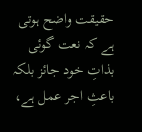حقیقت واضح ہوتی ہے کہ نعت گوئی بذاتِ خود جائز بلکہ باعثِ اجر عمل ہے،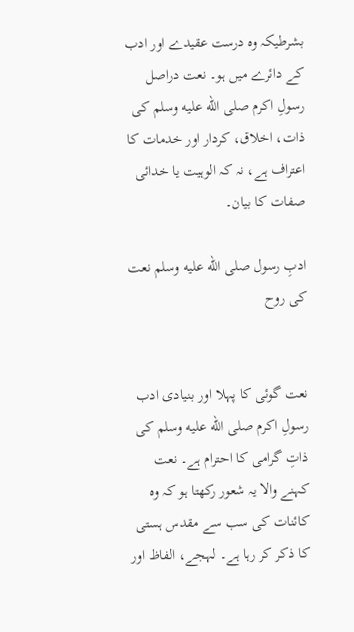بشرطیکہ وہ درست عقیدے اور ادب کے دائرے میں ہو۔ نعت دراصل رسولِ اکرم صلى الله عليه وسلم کی ذات، اخلاق، کردار اور خدمات کا اعتراف ہے، نہ کہ الوہیت یا خدائی صفات کا بیان۔

ادبِ رسول صلى الله عليه وسلم نعت کی روح


نعت گوئی کا پہلا اور بنیادی ادب رسولِ اکرم صلى الله عليه وسلم کی ذاتِ گرامی کا احترام ہے۔ نعت کہنے والا یہ شعور رکھتا ہو کہ وہ کائنات کی سب سے مقدس ہستی کا ذکر کر رہا ہے۔ لہجے، الفاظ اور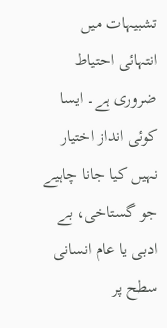تشبیہات میں انتہائی احتیاط ضروری ہے۔ ایسا کوئی انداز اختیار نہیں کیا جانا چاہیے جو گستاخی، بے ادبی یا عام انسانی سطح پر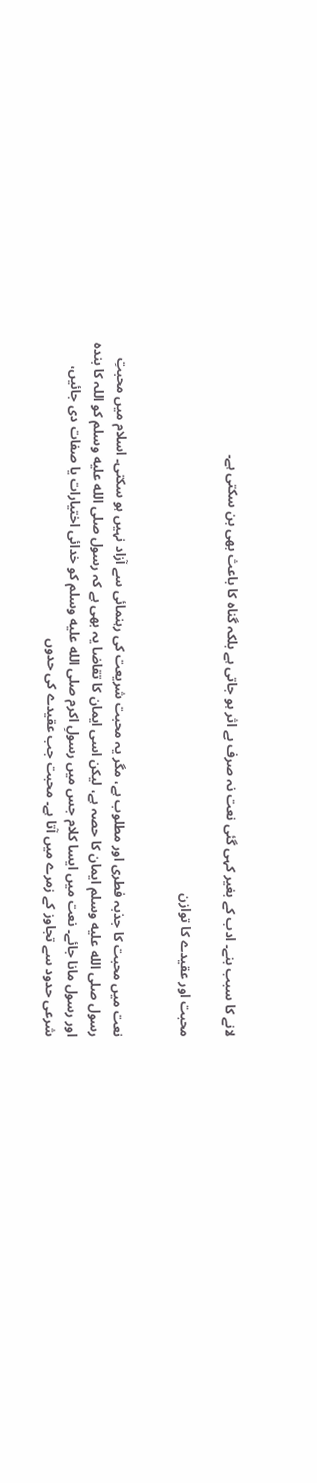لانے کا سبب بنے۔ ادب کے بغیر کہی گئی نعت نہ صرف بے اثر ہو جاتی ہے بلکہ گناہ کا باعث بھی بن سکتی ہے۔

محبت اور عقیدے کا توازن


نعت میں محبت کا جذبہ فطری اور مطلوب ہے، مگر یہ محبت شریعت کی رہنمائی سے آزاد نہیں ہو سکتی۔ اسلام میں محبتِ رسول صلى الله عليه وسلم ایمان کا حصہ ہے، لیکن اسی ایمان کا تقاضا یہ بھی ہے کہ رسول صلى الله عليه وسلم کو اللہ کا بندہ اور رسول مانا جائے۔ نعت میں ایسا کلام جس میں رسولِ اکرم صلى الله عليه وسلم کو خدائی اختیارات یا صفات دی جائیں، شرعی حدود سے تجاوز کے زمرے میں آتا ہے۔ محبت جب عقیدے کی حدوں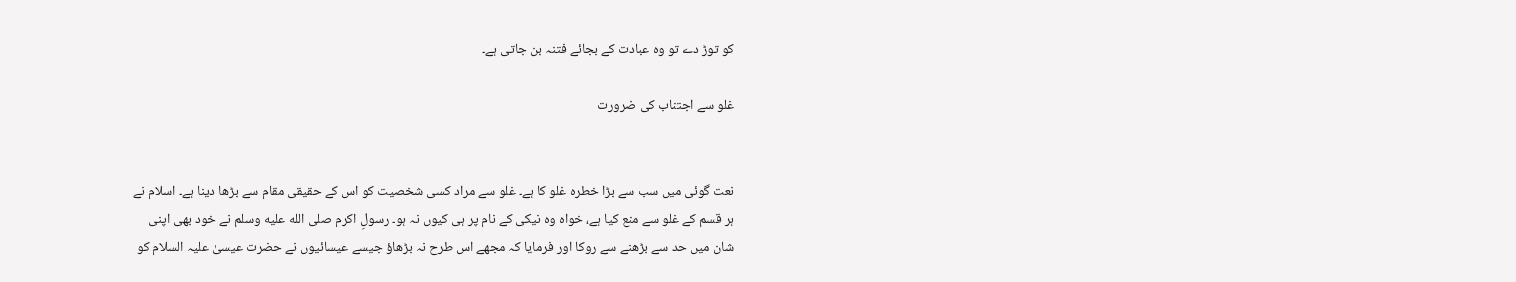کو توڑ دے تو وہ عبادت کے بجائے فتنہ بن جاتی ہے۔

غلو سے اجتناب کی ضرورت


نعت گوئی میں سب سے بڑا خطرہ غلو کا ہے۔ غلو سے مراد کسی شخصیت کو اس کے حقیقی مقام سے بڑھا دینا ہے۔ اسلام نے ہر قسم کے غلو سے منع کیا ہے، خواہ وہ نیکی کے نام پر ہی کیوں نہ ہو۔ رسولِ اکرم صلى الله عليه وسلم نے خود بھی اپنی شان میں حد سے بڑھنے سے روکا اور فرمایا کہ مجھے اس طرح نہ بڑھاؤ جیسے عیسائیوں نے حضرت عیسیٰ علیہ السلام کو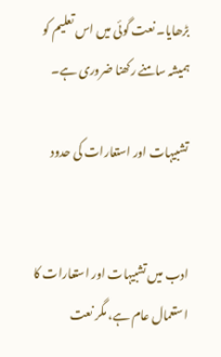بڑھایا۔ نعت گوئی میں اس تعلیم کو ہمیشہ سامنے رکھنا ضروری ہے۔

تشبیہات اور استعارات کی حدود


ادب میں تشبیہات اور استعارات کا استعمال عام ہے، مگر نعت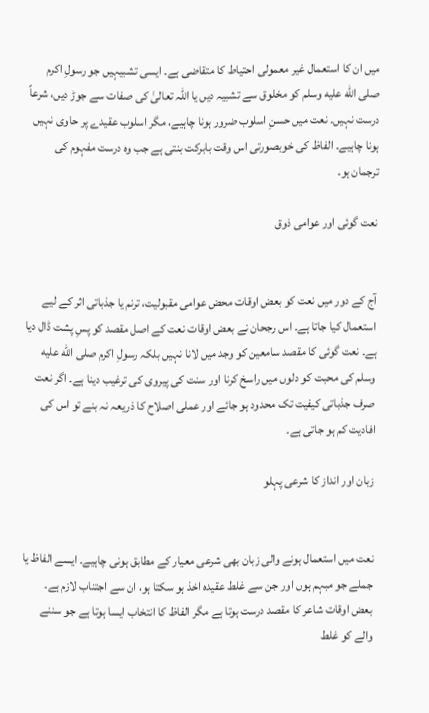میں ان کا استعمال غیر معمولی احتیاط کا متقاضی ہے۔ ایسی تشبیہیں جو رسولِ اکرم صلى الله عليه وسلم کو مخلوق سے تشبیہ دیں یا اللہ تعالیٰ کی صفات سے جوڑ دیں، شرعاً درست نہیں۔ نعت میں حسنِ اسلوب ضرور ہونا چاہیے، مگر اسلوب عقیدے پر حاوی نہیں ہونا چاہیے۔ الفاظ کی خوبصورتی اس وقت بابرکت بنتی ہے جب وہ درست مفہوم کی ترجمان ہو۔

نعت گوئی اور عوامی ذوق


آج کے دور میں نعت کو بعض اوقات محض عوامی مقبولیت، ترنم یا جذباتی اثر کے لیے استعمال کیا جاتا ہے۔ اس رجحان نے بعض اوقات نعت کے اصل مقصد کو پسِ پشت ڈال دیا ہے۔ نعت گوئی کا مقصد سامعین کو وجد میں لانا نہیں بلکہ رسولِ اکرم صلى الله عليه وسلم کی محبت کو دلوں میں راسخ کرنا اور سنت کی پیروی کی ترغیب دینا ہے۔ اگر نعت صرف جذباتی کیفیت تک محدود ہو جائے اور عملی اصلاح کا ذریعہ نہ بنے تو اس کی افادیت کم ہو جاتی ہے۔

زبان اور انداز کا شرعی پہلو


نعت میں استعمال ہونے والی زبان بھی شرعی معیار کے مطابق ہونی چاہیے۔ ایسے الفاظ یا جملے جو مبہم ہوں اور جن سے غلط عقیدہ اخذ ہو سکتا ہو، ان سے اجتناب لازم ہے۔ بعض اوقات شاعر کا مقصد درست ہوتا ہے مگر الفاظ کا انتخاب ایسا ہوتا ہے جو سننے والے کو غلط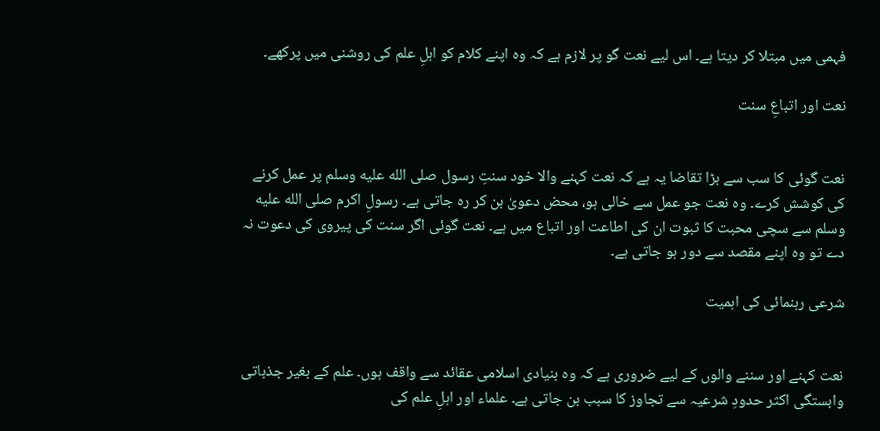فہمی میں مبتلا کر دیتا ہے۔ اس لیے نعت گو پر لازم ہے کہ وہ اپنے کلام کو اہلِ علم کی روشنی میں پرکھے۔

نعت اور اتباعِ سنت


نعت گوئی کا سب سے بڑا تقاضا یہ ہے کہ نعت کہنے والا خود سنتِ رسول صلى الله عليه وسلم پر عمل کرنے کی کوشش کرے۔ وہ نعت جو عمل سے خالی ہو، محض دعویٰ بن کر رہ جاتی ہے۔ رسولِ اکرم صلى الله عليه وسلم سے سچی محبت کا ثبوت ان کی اطاعت اور اتباع میں ہے۔ نعت گوئی اگر سنت کی پیروی کی دعوت نہ دے تو وہ اپنے مقصد سے دور ہو جاتی ہے۔

شرعی رہنمائی کی اہمیت


نعت کہنے اور سننے والوں کے لیے ضروری ہے کہ وہ بنیادی اسلامی عقائد سے واقف ہوں۔ علم کے بغیر جذباتی وابستگی اکثر حدودِ شرعیہ سے تجاوز کا سبب بن جاتی ہے۔ علماء اور اہلِ علم کی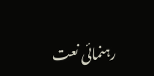رہنمائی نعت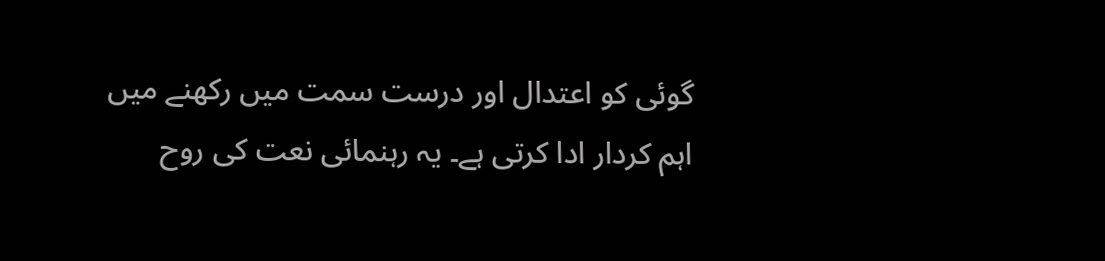گوئی کو اعتدال اور درست سمت میں رکھنے میں اہم کردار ادا کرتی ہے۔ یہ رہنمائی نعت کی روح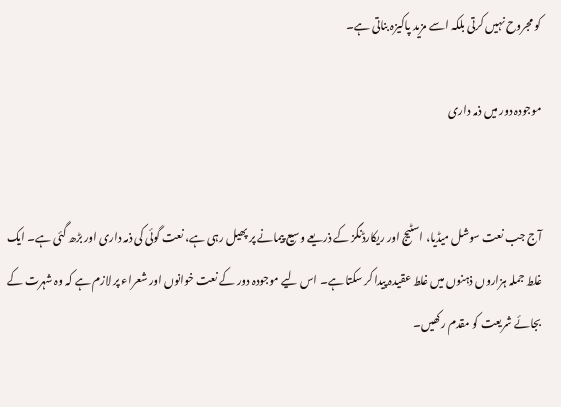کو مجروح نہیں کرتی بلکہ اسے مزید پاکیزہ بناتی ہے۔

موجودہ دور میں ذمہ داری


آج جب نعت سوشل میڈیا، اسٹیج اور ریکارڈنگز کے ذریعے وسیع پیمانے پر پھیل رہی ہے، نعت گوئی کی ذمہ داری اور بڑھ گئی ہے۔ ایک غلط جملہ ہزاروں ذہنوں میں غلط عقیدہ پیدا کر سکتا ہے۔ اس لیے موجودہ دور کے نعت خوانوں اور شعراء پر لازم ہے کہ وہ شہرت کے بجائے شریعت کو مقدم رکھیں۔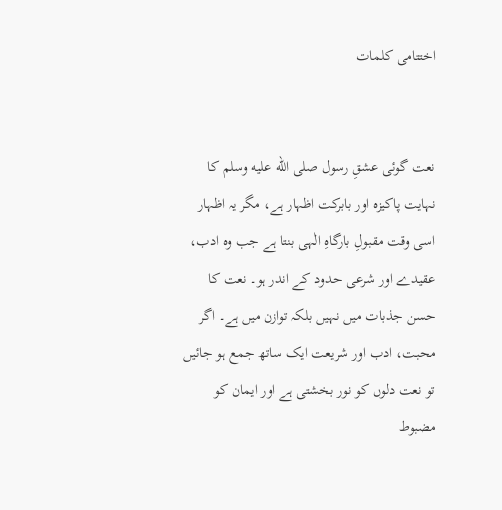اختتامی کلمات


نعت گوئی عشقِ رسول صلى الله عليه وسلم کا نہایت پاکیزہ اور بابرکت اظہار ہے، مگر یہ اظہار اسی وقت مقبولِ بارگاہِ الٰہی بنتا ہے جب وہ ادب، عقیدے اور شرعی حدود کے اندر ہو۔ نعت کا حسن جذبات میں نہیں بلکہ توازن میں ہے۔ اگر محبت، ادب اور شریعت ایک ساتھ جمع ہو جائیں تو نعت دلوں کو نور بخشتی ہے اور ایمان کو مضبوط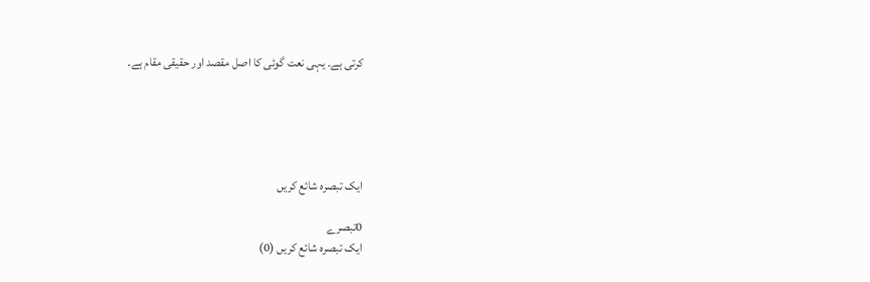کرتی ہے۔ یہی نعت گوئی کا اصل مقصد اور حقیقی مقام ہے۔





ایک تبصرہ شائع کریں

0تبصرے
ایک تبصرہ شائع کریں (0)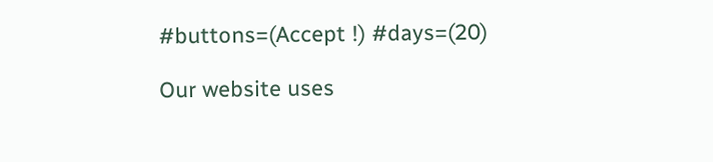#buttons=(Accept !) #days=(20)

Our website uses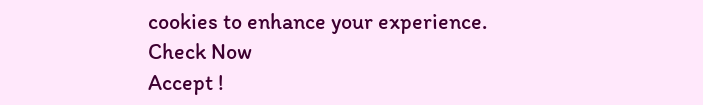cookies to enhance your experience. Check Now
Accept !